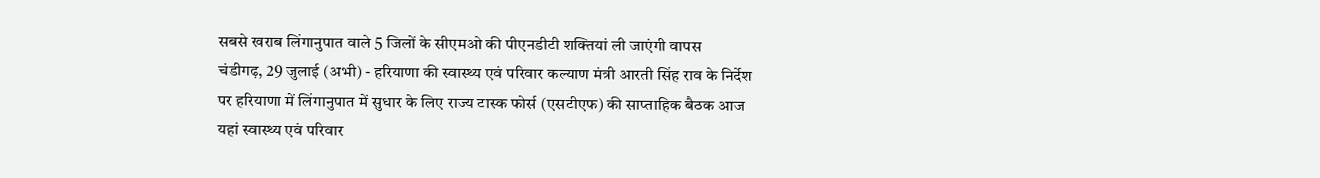सबसे खराब लिंगानुपात वाले 5 जिलों के सीएमओ की पीएनडीटी शक्तियां ली जाएंगी वापस
चंडीगढ़, 29 जुलाई (अभी) - हरियाणा की स्वास्थ्य एवं परिवार कल्याण मंत्री आरती सिंह राव के निर्देश पर हरियाणा में लिंगानुपात में सुधार के लिए राज्य टास्क फोर्स (एसटीएफ) की साप्ताहिक बैठक आज यहां स्वास्थ्य एवं परिवार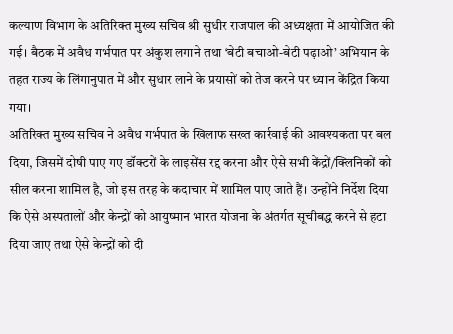कल्याण विभाग के अतिरिक्त मुख्य सचिव श्री सुधीर राजपाल की अध्यक्षता में आयोजित की गई। बैठक में अवैध गर्भपात पर अंकुश लगाने तथा ‘बेटी बचाओ-बेटी पढ़ाओ’ अभियान के तहत राज्य के लिंगानुपात में और सुधार लाने के प्रयासों को तेज करने पर ध्यान केंद्रित किया गया।
अतिरिक्त मुख्य सचिव ने अवैध गर्भपात के खिलाफ सख्त कार्रवाई की आवश्यकता पर बल दिया, जिसमें दोषी पाए गए डॉक्टरों के लाइसेंस रद्द करना और ऐसे सभी केंद्रों/क्लिनिकों को सील करना शामिल है, जो इस तरह के कदाचार में शामिल पाए जाते हैं। उन्होंने निर्देश दिया कि ऐसे अस्पतालों और केन्द्रों को आयुष्मान भारत योजना के अंतर्गत सूचीबद्ध करने से हटा दिया जाए तथा ऐसे केन्द्रों को दी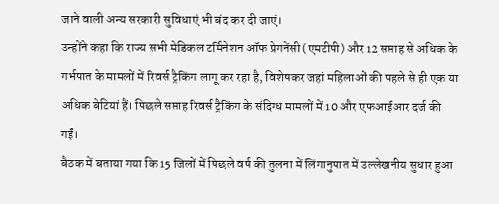जाने वाली अन्य सरकारी सुविधाएं भी बंद कर दी जाएं।
उन्होंने कहा कि राज्य सभी मेडिकल टर्मिनेशन ऑफ प्रेगनेंसी (एमटीपी) और 12 सप्ताह से अधिक के गर्भपात के मामलों में रिवर्स ट्रैकिंग लागू कर रहा है, विशेषकर जहां महिलाओं की पहले से ही एक या अधिक बेटियां हैं। पिछले सप्ताह रिवर्स ट्रैकिंग के संदिग्ध मामलों में 10 और एफआईआर दर्ज की गईं।
बैठक में बताया गया कि 15 जिलों में पिछले वर्ष की तुलना में लिंगानुपात में उल्लेखनीय सुधार हुआ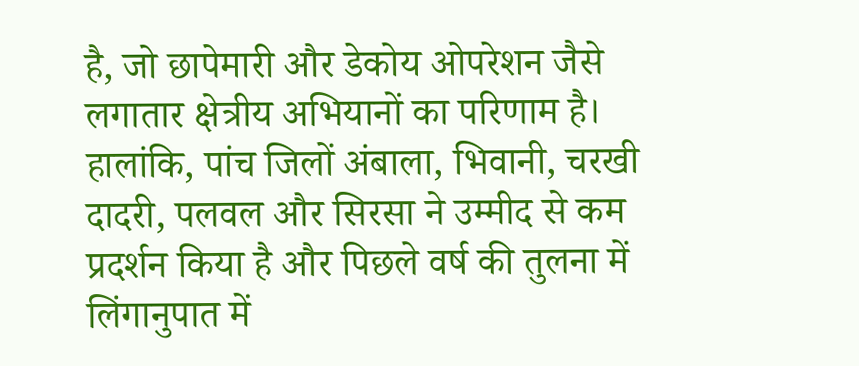है, जो छापेमारी और डेकोय ओपरेशन जैसे लगातार क्षेत्रीय अभियानों का परिणाम है। हालांकि, पांच जिलों अंबाला, भिवानी, चरखी दादरी, पलवल और सिरसा ने उम्मीद से कम प्रदर्शन किया है और पिछले वर्ष की तुलना में लिंगानुपात में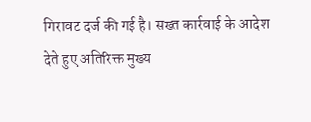गिरावट दर्ज की गई है। सख्त कार्रवाई के आदेश देते हुए अतिरिक्त मुख्य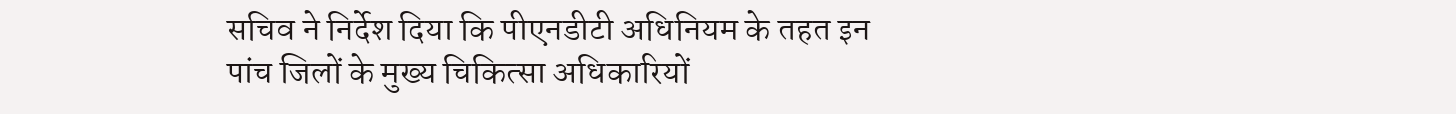सचिव ने निर्देश दिया कि पीएनडीटी अधिनियम के तहत इन पांच जिलों के मुख्य चिकित्सा अधिकारियों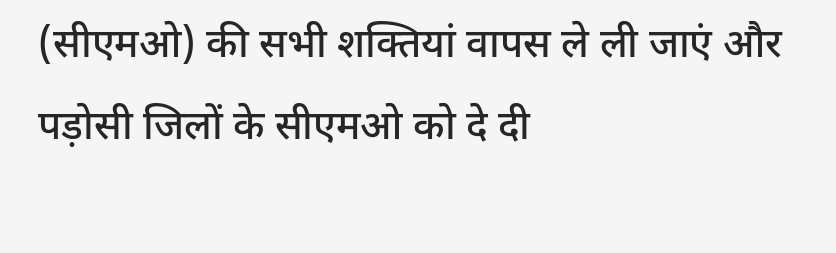(सीएमओ) की सभी शक्तियां वापस ले ली जाएं और पड़ोसी जिलों के सीएमओ को दे दी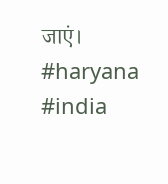जाएं।
#haryana #india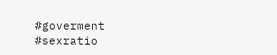#goverment #sexratio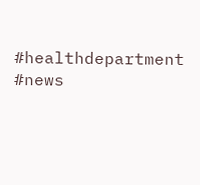#healthdepartment #news